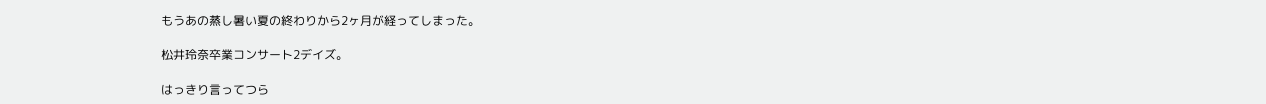もうあの蒸し暑い夏の終わりから2ヶ月が経ってしまった。

松井玲奈卒業コンサート2デイズ。

はっきり言ってつら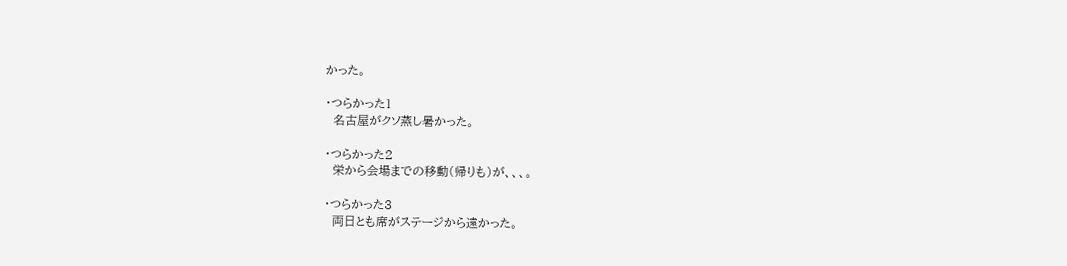かった。

・つらかった1
  名古屋がクソ蒸し暑かった。

・つらかった2
  栄から会場までの移動(帰りも)が、、、。

・つらかった3
  両日とも席がステージから遠かった。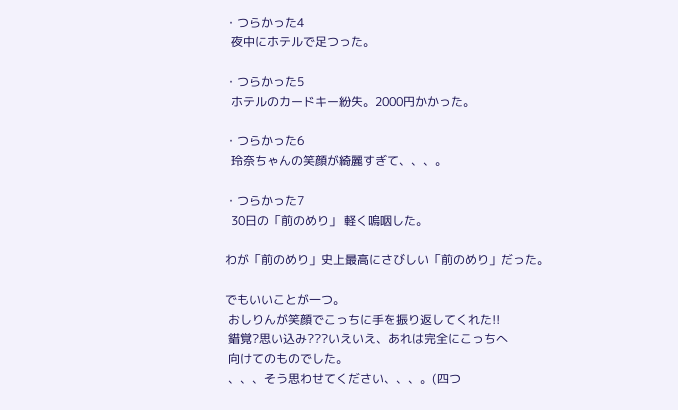・つらかった4
  夜中にホテルで足つった。

・つらかった5
  ホテルのカードキー紛失。2000円かかった。

・つらかった6
  玲奈ちゃんの笑顔が綺麗すぎて、、、。

・つらかった7
  30日の「前のめり」 軽く嗚咽した。

わが「前のめり」史上最高にさびしい「前のめり」だった。

でもいいことが一つ。
 おしりんが笑顔でこっちに手を振り返してくれた!!
 錯覚?思い込み???いえいえ、あれは完全にこっちへ
 向けてのものでした。
 、、、そう思わせてください、、、。(四つ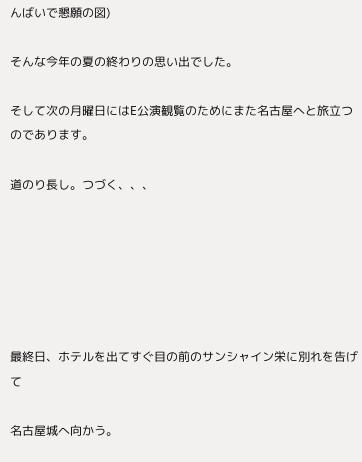んばいで懇願の図)

そんな今年の夏の終わりの思い出でした。

そして次の月曜日にはE公演観覧のためにまた名古屋へと旅立つのであります。

道のり長し。つづく、、、






最終日、ホテルを出てすぐ目の前のサンシャイン栄に別れを告げて

名古屋城へ向かう。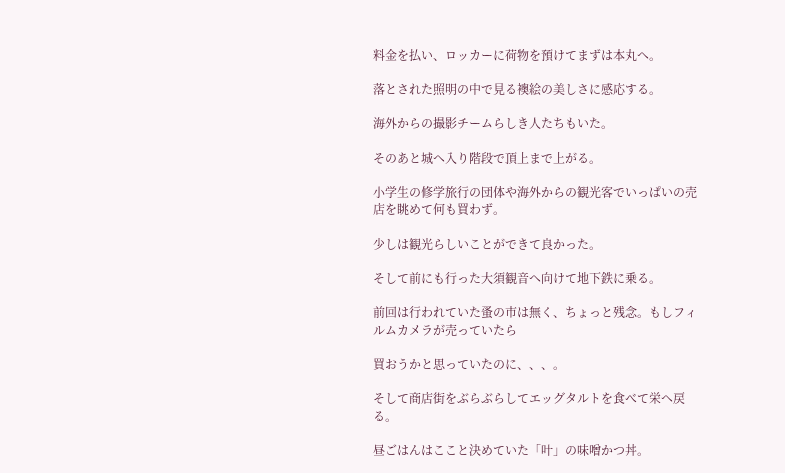料金を払い、ロッカーに荷物を預けてまずは本丸へ。

落とされた照明の中で見る襖絵の美しさに感応する。

海外からの撮影チームらしき人たちもいた。

そのあと城へ入り階段で頂上まで上がる。

小学生の修学旅行の団体や海外からの観光客でいっぱいの売店を眺めて何も買わず。

少しは観光らしいことができて良かった。

そして前にも行った大須観音へ向けて地下鉄に乗る。

前回は行われていた蚤の市は無く、ちょっと残念。もしフィルムカメラが売っていたら

買おうかと思っていたのに、、、。

そして商店街をぶらぶらしてエッグタルトを食べて栄へ戻る。

昼ごはんはここと決めていた「叶」の味噌かつ丼。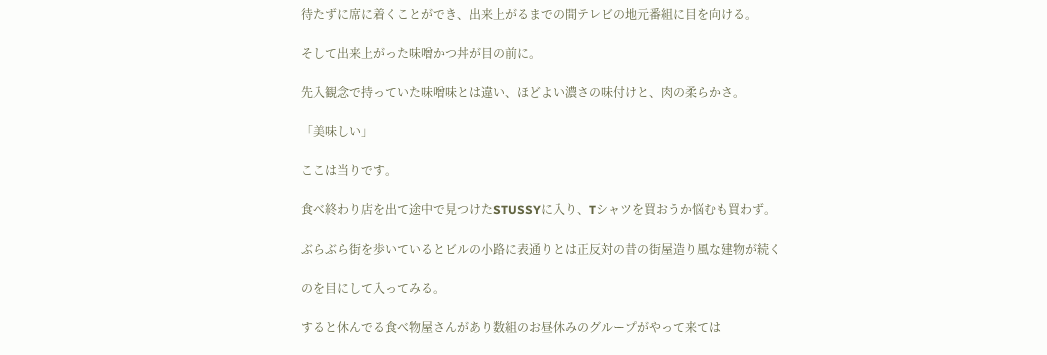待たずに席に着くことができ、出来上がるまでの間テレビの地元番組に目を向ける。

そして出来上がった味噌かつ丼が目の前に。

先入観念で持っていた味噌味とは違い、ほどよい濃さの味付けと、肉の柔らかさ。

「美味しい」

ここは当りです。

食べ終わり店を出て途中で見つけたSTUSSYに入り、Tシャツを買おうか悩むも買わず。

ぶらぶら街を歩いているとビルの小路に表通りとは正反対の昔の街屋造り風な建物が続く

のを目にして入ってみる。

すると休んでる食べ物屋さんがあり数組のお昼休みのグループがやって来ては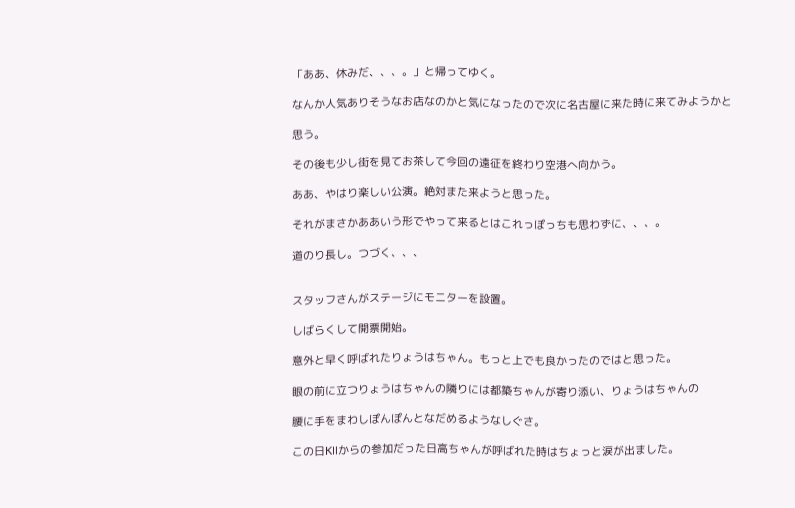「ああ、休みだ、、、。」と帰ってゆく。

なんか人気ありそうなお店なのかと気になったので次に名古屋に来た時に来てみようかと

思う。

その後も少し街を見てお茶して今回の遠征を終わり空港へ向かう。

ああ、やはり楽しい公演。絶対また来ようと思った。

それがまさかああいう形でやって来るとはこれっぽっちも思わずに、、、。

道のり長し。つづく、、、


スタッフさんがステージにモニターを設置。

しばらくして開票開始。

意外と早く呼ばれたりょうはちゃん。もっと上でも良かったのではと思った。

眼の前に立つりょうはちゃんの隣りには都築ちゃんが寄り添い、りょうはちゃんの

腰に手をまわしぽんぽんとなだめるようなしぐさ。

この日KⅡからの参加だった日高ちゃんが呼ばれた時はちょっと涙が出ました。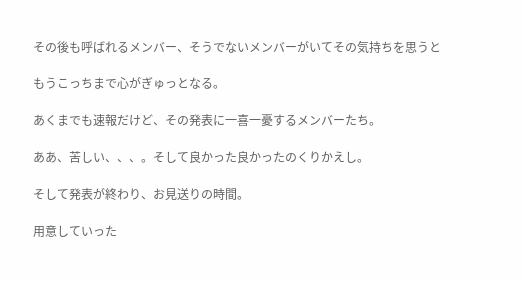その後も呼ばれるメンバー、そうでないメンバーがいてその気持ちを思うと

もうこっちまで心がぎゅっとなる。

あくまでも速報だけど、その発表に一喜一憂するメンバーたち。

ああ、苦しい、、、。そして良かった良かったのくりかえし。

そして発表が終わり、お見送りの時間。

用意していった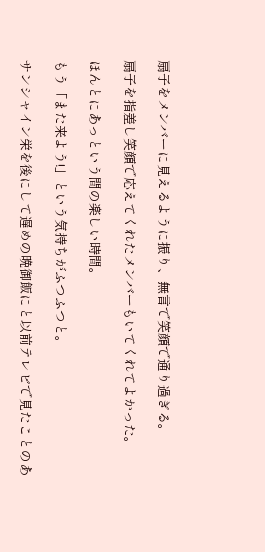扇子をメンバーに見えるように振り、無言で笑顔で通り過ぎる。

扇子を指差し笑顔で応えてくれたメンバーもいてくれてよかった。

ほんとにあっという間の楽しい時間。

もう「また来よう!」という気持ちがふつふつと。

サンシャイン栄を後にして遅めの晩御飯にと以前テレビで見たことのあ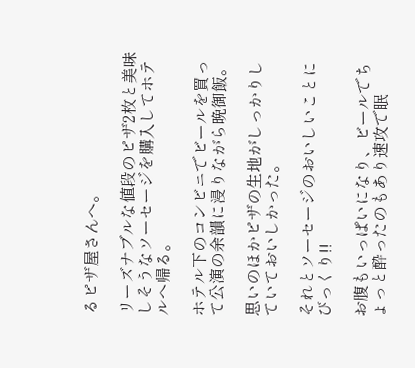るピザ屋さんへ。

リーズナブルな値段のピザ2枚と美味しそうなソーセージを購入してホテルへ帰る。

ホテル下のコンビニでビールを買って公演の余韻に浸りながら晩御飯。

思いのほかピザの生地がしっかりしていておいしかった。

それとソーセージのおいしいことにびっくり!!

お腹もいっぱいになり、ビールでちょっと酔ったのもあり速攻で眠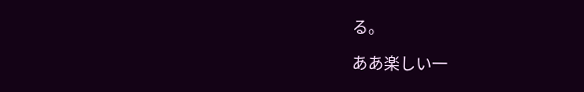る。

ああ楽しい一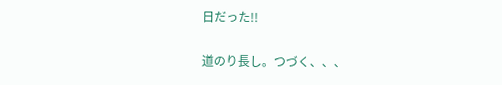日だった!!

道のり長し。つづく、、、